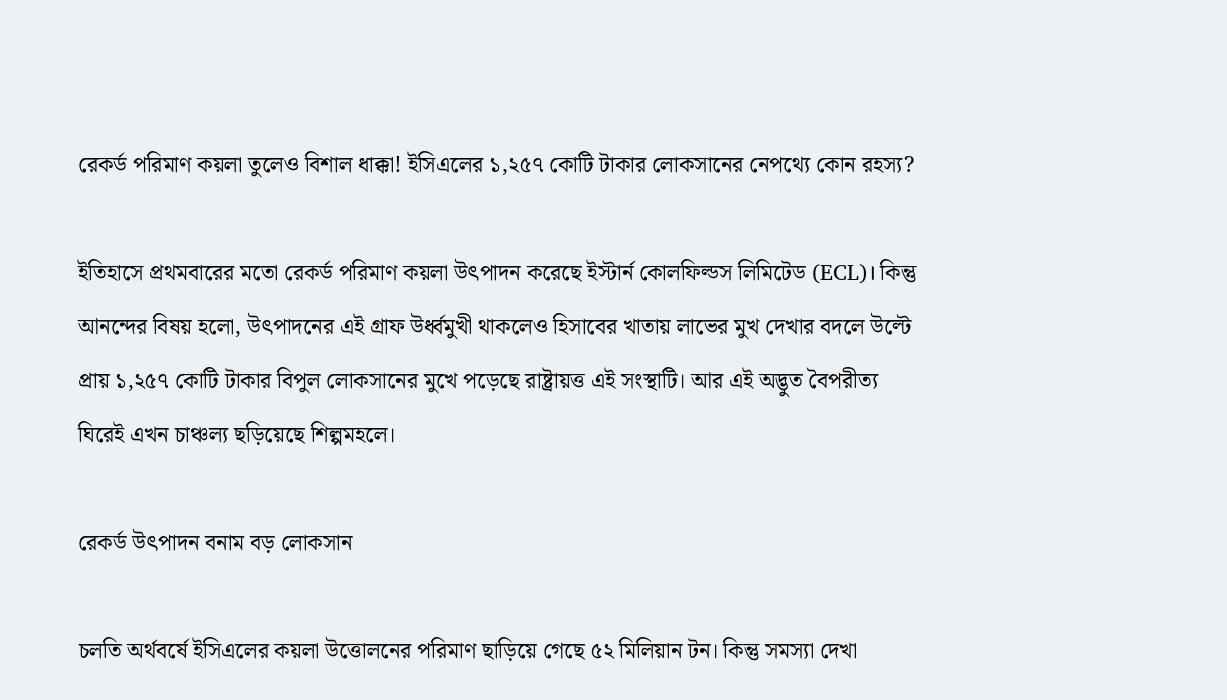রেকর্ড পরিমাণ কয়লা তুলেও বিশাল ধাক্কা! ইসিএলের ১,২৫৭ কোটি টাকার লোকসানের নেপথ্যে কোন রহস্য?

ইতিহাসে প্রথমবারের মতো রেকর্ড পরিমাণ কয়লা উৎপাদন করেছে ইস্টার্ন কোলফিল্ডস লিমিটেড (ECL)। কিন্তু আনন্দের বিষয় হলো, উৎপাদনের এই গ্রাফ উর্ধ্বমুখী থাকলেও হিসাবের খাতায় লাভের মুখ দেখার বদলে উল্টে প্রায় ১,২৫৭ কোটি টাকার বিপুল লোকসানের মুখে পড়েছে রাষ্ট্রায়ত্ত এই সংস্থাটি। আর এই অদ্ভুত বৈপরীত্য ঘিরেই এখন চাঞ্চল্য ছড়িয়েছে শিল্পমহলে।

রেকর্ড উৎপাদন বনাম বড় লোকসান

চলতি অর্থবর্ষে ইসিএলের কয়লা উত্তোলনের পরিমাণ ছাড়িয়ে গেছে ৫২ মিলিয়ান টন। কিন্তু সমস্যা দেখা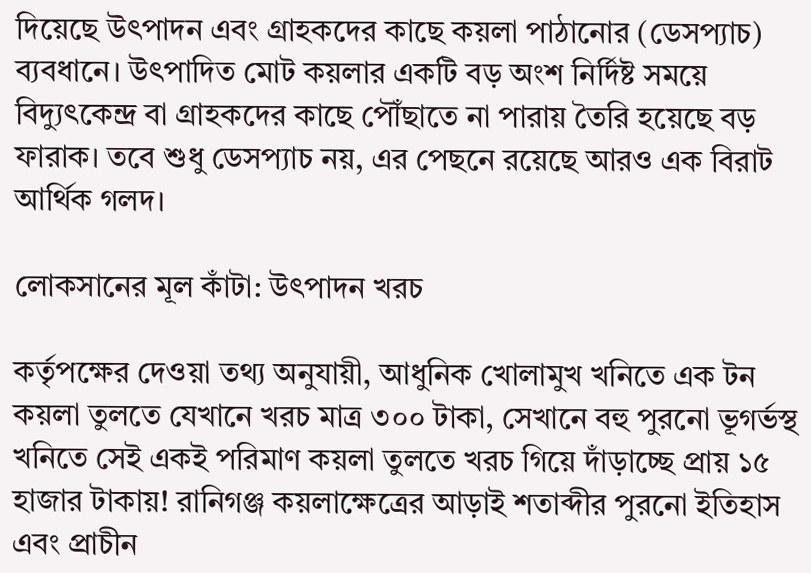দিয়েছে উৎপাদন এবং গ্রাহকদের কাছে কয়লা পাঠানোর (ডেসপ্যাচ) ব্যবধানে। উৎপাদিত মোট কয়লার একটি বড় অংশ নির্দিষ্ট সময়ে বিদ্যুৎকেন্দ্র বা গ্রাহকদের কাছে পৌঁছাতে না পারায় তৈরি হয়েছে বড় ফারাক। তবে শুধু ডেসপ্যাচ নয়, এর পেছনে রয়েছে আরও এক বিরাট আর্থিক গলদ।

লোকসানের মূল কাঁটা: উৎপাদন খরচ

কর্তৃপক্ষের দেওয়া তথ্য অনুযায়ী, আধুনিক খোলামুখ খনিতে এক টন কয়লা তুলতে যেখানে খরচ মাত্র ৩০০ টাকা, সেখানে বহু পুরনো ভূগর্ভস্থ খনিতে সেই একই পরিমাণ কয়লা তুলতে খরচ গিয়ে দাঁড়াচ্ছে প্রায় ১৫ হাজার টাকায়! রানিগঞ্জ কয়লাক্ষেত্রের আড়াই শতাব্দীর পুরনো ইতিহাস এবং প্রাচীন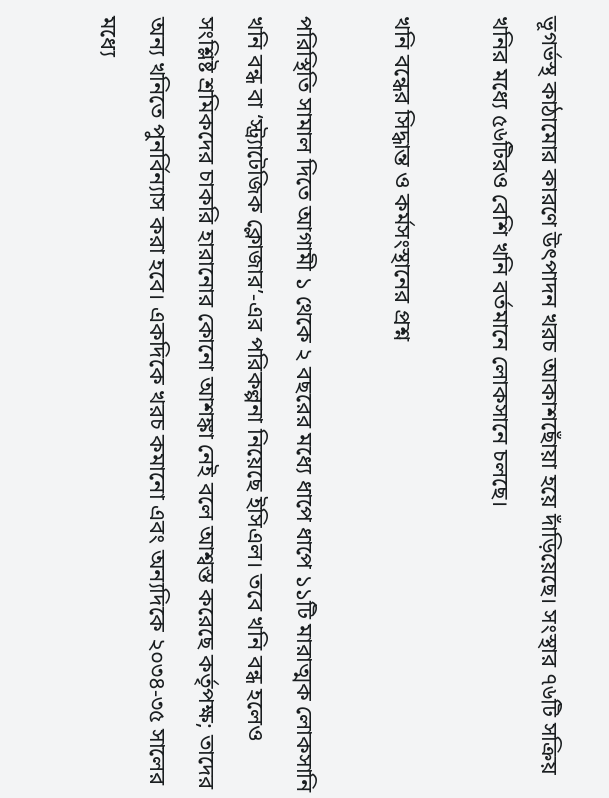ভূগর্ভস্থ কাঠামোর কারণে উৎপাদন খরচ আকাশছোঁয়া হয়ে দাঁড়িয়েছে। সংস্থার ৭৬টি সক্রিয় খনির মধ্যে ৫৬টিরও বেশি খনি বর্তমানে লোকসানে চলছে।

খনি বন্ধের সিদ্ধান্ত ও কর্মসংস্থানের প্রশ্ন

পরিস্থিতি সামাল দিতে আগামী ১ থেকে ২ বছরের মধ্যে ধাপে ধাপে ১১টি মারাত্মক লোকসানি খনি বন্ধ বা ‘স্ট্র্যাটেজিক ক্লোজার’-এর পরিকল্পনা নিয়েছে ইসিএল। তবে খনি বন্ধ হলেও সংশ্লিষ্ট শ্রমিকদের চাকরি হারানোর কোনো আশঙ্কা নেই বলে আশ্বস্ত করেছে কর্তৃপক্ষ; তাদের অন্য খনিতে পুনর্বিন্যাস করা হবে। একদিকে খরচ কমানো এবং অন্যদিকে ২০৩৪-৩৫ সালের মধ্যে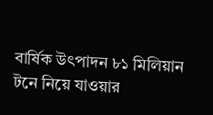বার্ষিক উৎপাদন ৮১ মিলিয়ান টনে নিয়ে যাওয়ার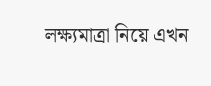লক্ষ্যমাত্রা নিয়ে এখন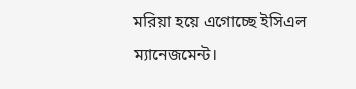মরিয়া হয়ে এগোচ্ছে ইসিএল ম্যানেজমেন্ট।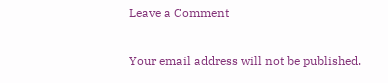Leave a Comment

Your email address will not be published.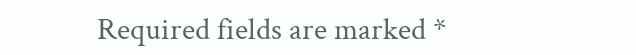Required fields are marked *